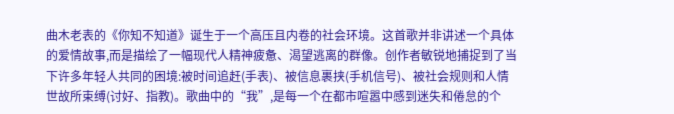曲木老表的《你知不知道》诞生于一个高压且内卷的社会环境。这首歌并非讲述一个具体的爱情故事,而是描绘了一幅现代人精神疲惫、渴望逃离的群像。创作者敏锐地捕捉到了当下许多年轻人共同的困境:被时间追赶(手表)、被信息裹挟(手机信号)、被社会规则和人情世故所束缚(讨好、指教)。歌曲中的“我”,是每一个在都市喧嚣中感到迷失和倦怠的个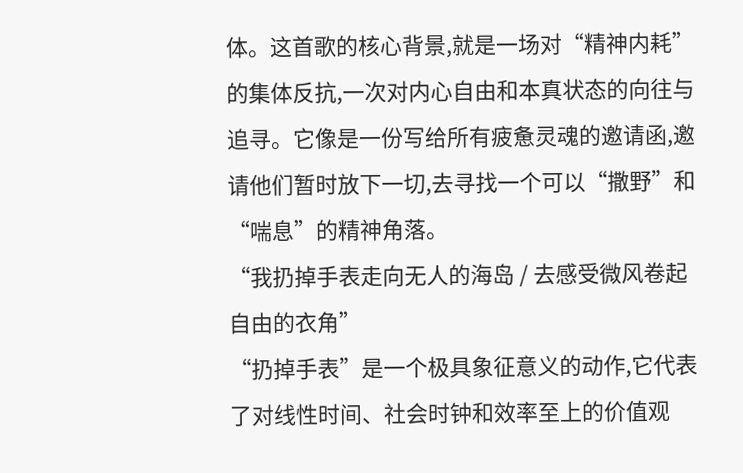体。这首歌的核心背景,就是一场对“精神内耗”的集体反抗,一次对内心自由和本真状态的向往与追寻。它像是一份写给所有疲惫灵魂的邀请函,邀请他们暂时放下一切,去寻找一个可以“撒野”和“喘息”的精神角落。
“我扔掉手表走向无人的海岛 / 去感受微风卷起自由的衣角”
“扔掉手表”是一个极具象征意义的动作,它代表了对线性时间、社会时钟和效率至上的价值观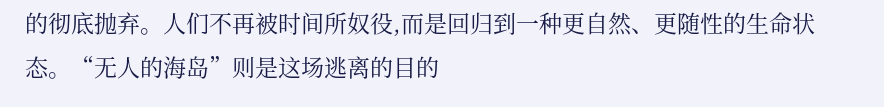的彻底抛弃。人们不再被时间所奴役,而是回归到一种更自然、更随性的生命状态。“无人的海岛”则是这场逃离的目的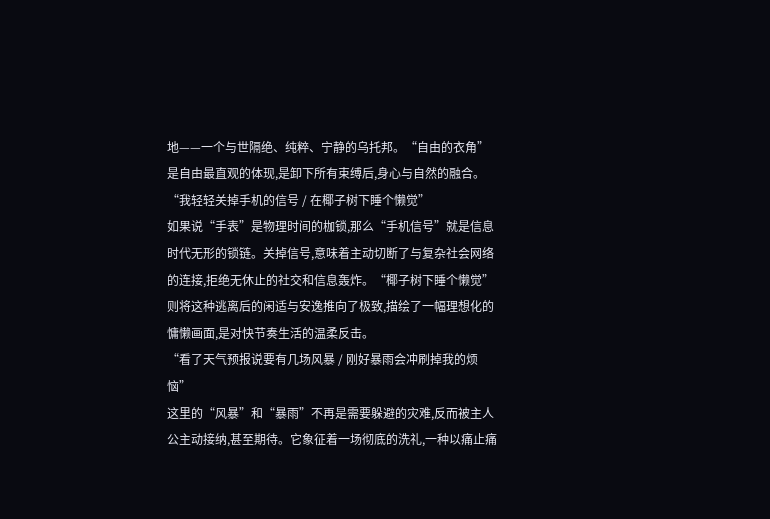地——一个与世隔绝、纯粹、宁静的乌托邦。“自由的衣角”是自由最直观的体现,是卸下所有束缚后,身心与自然的融合。
“我轻轻关掉手机的信号 / 在椰子树下睡个懒觉”
如果说“手表”是物理时间的枷锁,那么“手机信号”就是信息时代无形的锁链。关掉信号,意味着主动切断了与复杂社会网络的连接,拒绝无休止的社交和信息轰炸。“椰子树下睡个懒觉”则将这种逃离后的闲适与安逸推向了极致,描绘了一幅理想化的慵懒画面,是对快节奏生活的温柔反击。
“看了天气预报说要有几场风暴 / 刚好暴雨会冲刷掉我的烦恼”
这里的“风暴”和“暴雨”不再是需要躲避的灾难,反而被主人公主动接纳,甚至期待。它象征着一场彻底的洗礼,一种以痛止痛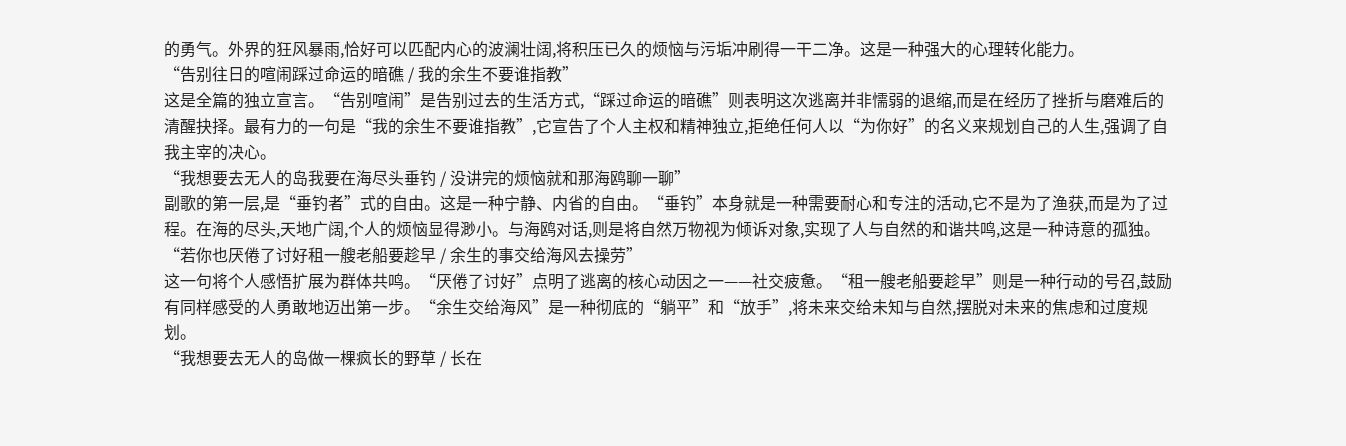的勇气。外界的狂风暴雨,恰好可以匹配内心的波澜壮阔,将积压已久的烦恼与污垢冲刷得一干二净。这是一种强大的心理转化能力。
“告别往日的喧闹踩过命运的暗礁 / 我的余生不要谁指教”
这是全篇的独立宣言。“告别喧闹”是告别过去的生活方式,“踩过命运的暗礁”则表明这次逃离并非懦弱的退缩,而是在经历了挫折与磨难后的清醒抉择。最有力的一句是“我的余生不要谁指教”,它宣告了个人主权和精神独立,拒绝任何人以“为你好”的名义来规划自己的人生,强调了自我主宰的决心。
“我想要去无人的岛我要在海尽头垂钓 / 没讲完的烦恼就和那海鸥聊一聊”
副歌的第一层,是“垂钓者”式的自由。这是一种宁静、内省的自由。“垂钓”本身就是一种需要耐心和专注的活动,它不是为了渔获,而是为了过程。在海的尽头,天地广阔,个人的烦恼显得渺小。与海鸥对话,则是将自然万物视为倾诉对象,实现了人与自然的和谐共鸣,这是一种诗意的孤独。
“若你也厌倦了讨好租一艘老船要趁早 / 余生的事交给海风去操劳”
这一句将个人感悟扩展为群体共鸣。“厌倦了讨好”点明了逃离的核心动因之一——社交疲惫。“租一艘老船要趁早”则是一种行动的号召,鼓励有同样感受的人勇敢地迈出第一步。“余生交给海风”是一种彻底的“躺平”和“放手”,将未来交给未知与自然,摆脱对未来的焦虑和过度规划。
“我想要去无人的岛做一棵疯长的野草 / 长在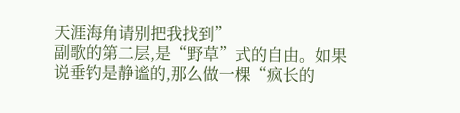天涯海角请别把我找到”
副歌的第二层,是“野草”式的自由。如果说垂钓是静谧的,那么做一棵“疯长的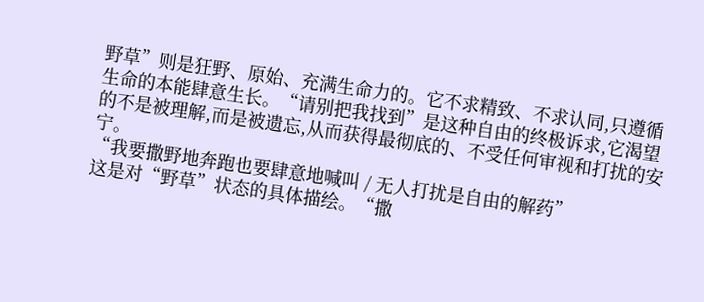野草”则是狂野、原始、充满生命力的。它不求精致、不求认同,只遵循生命的本能肆意生长。“请别把我找到”是这种自由的终极诉求,它渴望的不是被理解,而是被遗忘,从而获得最彻底的、不受任何审视和打扰的安宁。
“我要撒野地奔跑也要肆意地喊叫 / 无人打扰是自由的解药”
这是对“野草”状态的具体描绘。“撒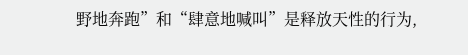野地奔跑”和“肆意地喊叫”是释放天性的行为,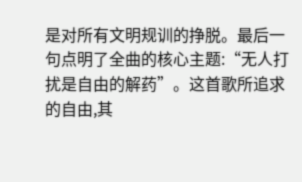是对所有文明规训的挣脱。最后一句点明了全曲的核心主题:“无人打扰是自由的解药”。这首歌所追求的自由,其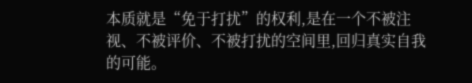本质就是“免于打扰”的权利,是在一个不被注视、不被评价、不被打扰的空间里,回归真实自我的可能。